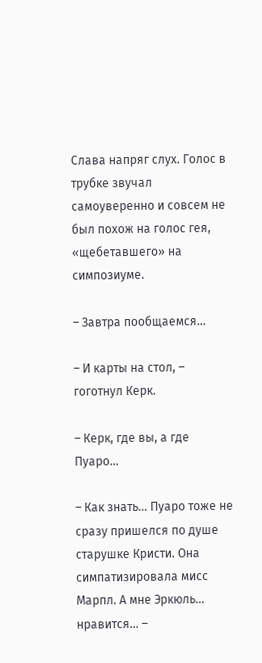Слава напряг слух. Голос в трубке звучал самоуверенно и совсем не был похож на голос гея, «щебетавшего» на симпозиуме.

– Завтра пообщаемся…

– И карты на стол, – гоготнул Керк.

– Керк, где вы, а где Пуаро…

– Как знать… Пуаро тоже не сразу пришелся по душе старушке Кристи. Она симпатизировала мисс Марпл. А мне Эркюль… нравится… –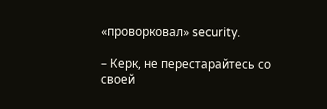«проворковал» security.

– Керк, не перестарайтесь со своей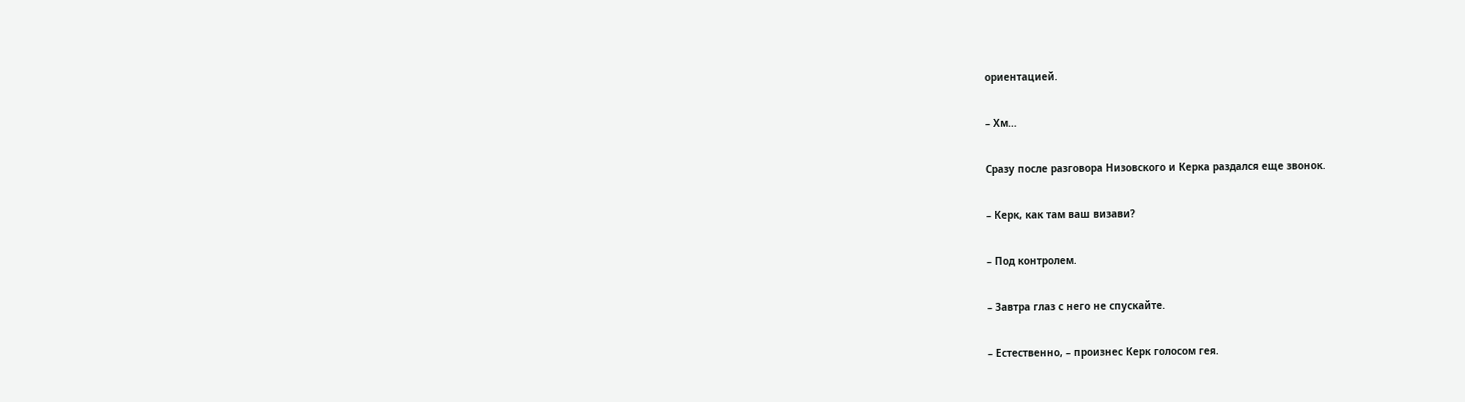ориентацией.

– Хм…

Сразу после разговора Низовского и Керка раздался еще звонок.

– Керк, как там ваш визави?

– Под контролем.

– Завтра глаз с него не спускайте.

– Естественно, – произнес Керк голосом гея.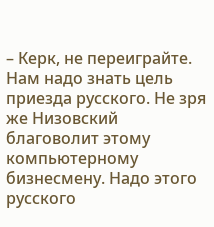– Керк, не переиграйте. Нам надо знать цель приезда русского. Не зря же Низовский благоволит этому компьютерному бизнесмену. Надо этого русского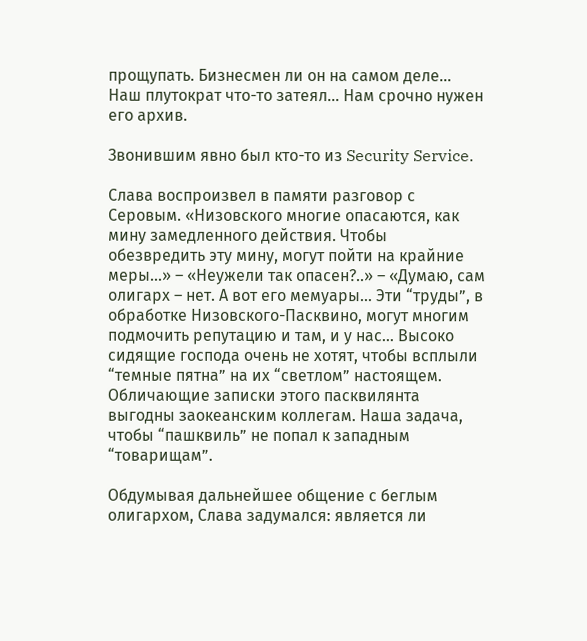прощупать. Бизнесмен ли он на самом деле… Наш плутократ что-то затеял… Нам срочно нужен его архив.

Звонившим явно был кто-то из Security Service.

Слава воспроизвел в памяти разговор с Серовым. «Низовского многие опасаются, как мину замедленного действия. Чтобы обезвредить эту мину, могут пойти на крайние меры…» – «Неужели так опасен?..» – «Думаю, сам олигарх – нет. А вот его мемуары… Эти “труды”, в обработке Низовского-Пасквино, могут многим подмочить репутацию и там, и у нас… Высоко сидящие господа очень не хотят, чтобы всплыли “темные пятна” на их “светлом” настоящем. Обличающие записки этого пасквилянта выгодны заокеанским коллегам. Наша задача, чтобы “пашквиль” не попал к западным “товарищам”.

Обдумывая дальнейшее общение с беглым олигархом, Слава задумался: является ли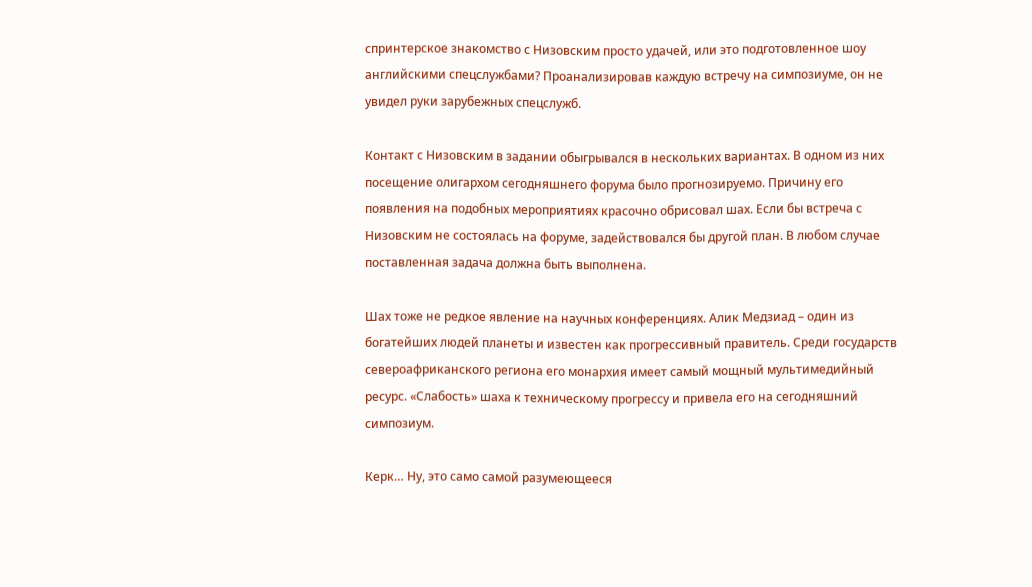спринтерское знакомство с Низовским просто удачей, или это подготовленное шоу английскими спецслужбами? Проанализировав каждую встречу на симпозиуме, он не увидел руки зарубежных спецслужб.

Контакт с Низовским в задании обыгрывался в нескольких вариантах. В одном из них посещение олигархом сегодняшнего форума было прогнозируемо. Причину его появления на подобных мероприятиях красочно обрисовал шах. Если бы встреча с Низовским не состоялась на форуме, задействовался бы другой план. В любом случае поставленная задача должна быть выполнена.

Шах тоже не редкое явление на научных конференциях. Алик Медзиад – один из богатейших людей планеты и известен как прогрессивный правитель. Среди государств североафриканского региона его монархия имеет самый мощный мультимедийный ресурс. «Слабость» шаха к техническому прогрессу и привела его на сегодняшний симпозиум.

Керк… Ну, это само самой разумеющееся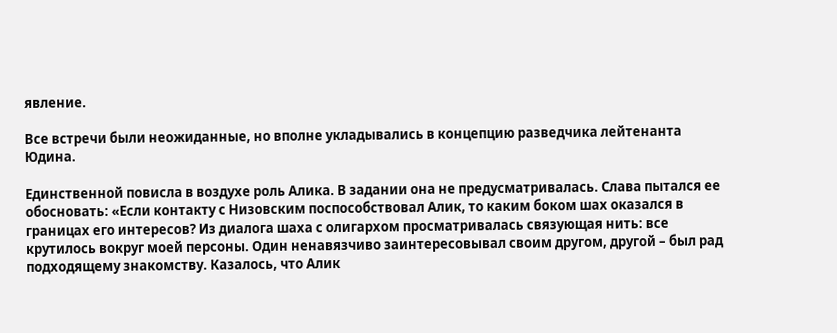явление.

Все встречи были неожиданные, но вполне укладывались в концепцию разведчика лейтенанта Юдина.

Единственной повисла в воздухе роль Алика. В задании она не предусматривалась. Слава пытался ее обосновать: «Если контакту с Низовским поспособствовал Алик, то каким боком шах оказался в границах его интересов? Из диалога шаха с олигархом просматривалась связующая нить: все крутилось вокруг моей персоны. Один ненавязчиво заинтересовывал своим другом, другой – был рад подходящему знакомству. Казалось, что Алик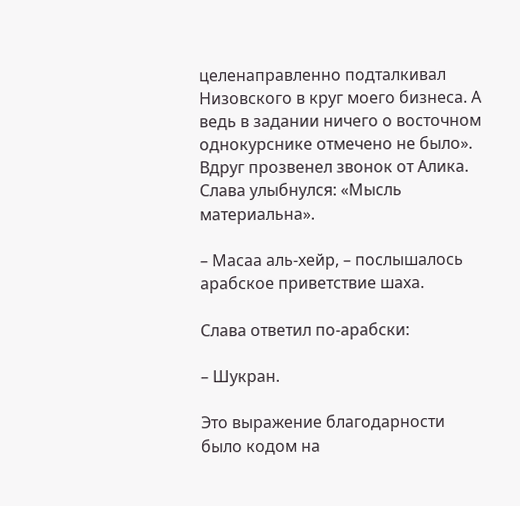целенаправленно подталкивал Низовского в круг моего бизнеса. А ведь в задании ничего о восточном однокурснике отмечено не было». Вдруг прозвенел звонок от Алика. Слава улыбнулся: «Мысль материальна».

– Масаа аль-хейр, – послышалось арабское приветствие шаха.

Слава ответил по-арабски:

– Шукран.

Это выражение благодарности было кодом на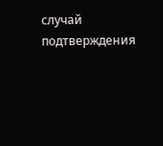случай подтверждения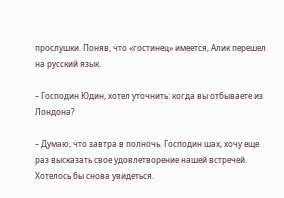прослушки. Поняв, что «гостинец» имеется, Алик перешел на русский язык.

– Господин Юдин, хотел уточнить: когда вы отбываете из Лондона?

– Думаю, что завтра в полночь. Господин шах, хочу еще раз высказать свое удовлетворение нашей встречей. Хотелось бы снова увидеться.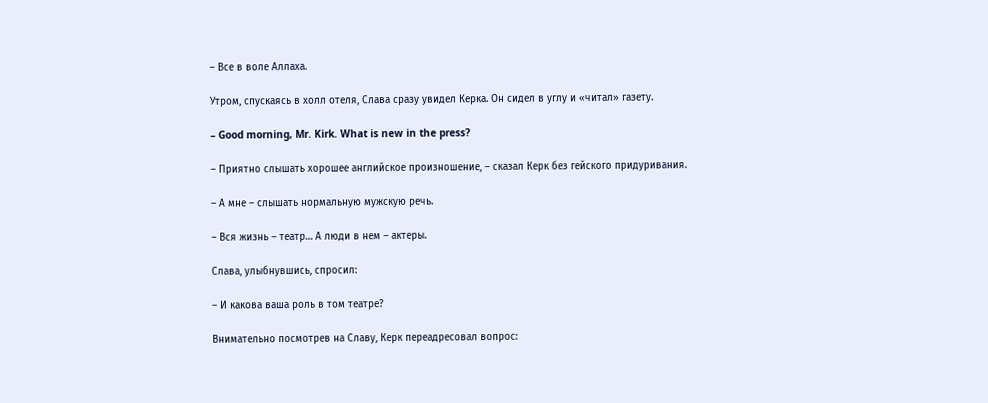– Все в воле Аллаха.

Утром, спускаясь в холл отеля, Слава сразу увидел Керка. Он сидел в углу и «читал» газету.

– Good morning, Mr. Kirk. What is new in the press?

– Приятно слышать хорошее английское произношение, – сказал Керк без гейского придуривания.

– А мне – слышать нормальную мужскую речь.

– Вся жизнь – театр… А люди в нем – актеры.

Слава, улыбнувшись, спросил:

– И какова ваша роль в том театре?

Внимательно посмотрев на Славу, Керк переадресовал вопрос: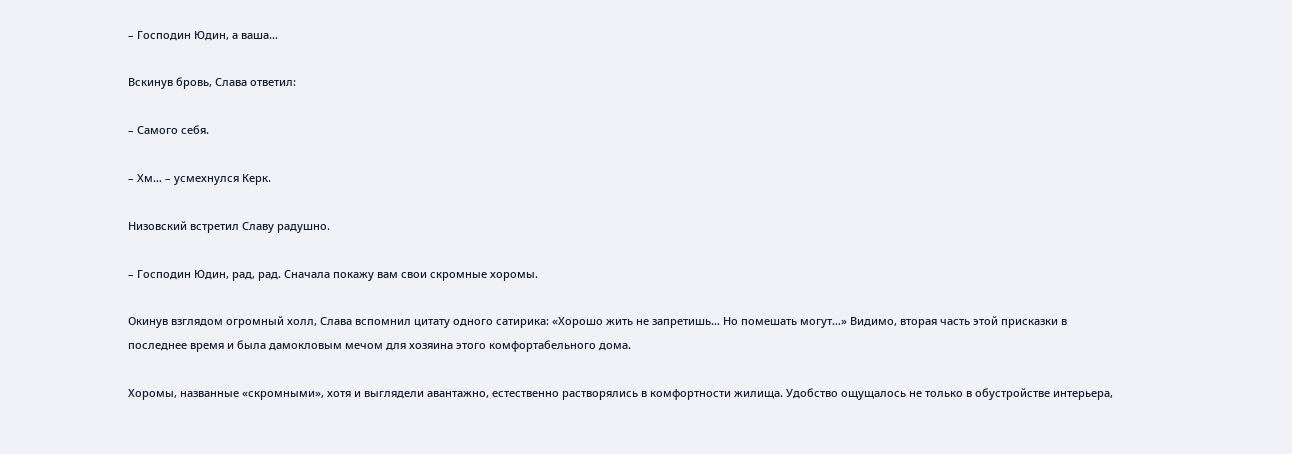– Господин Юдин, а ваша…

Вскинув бровь, Слава ответил:

– Самого себя.

– Хм… – усмехнулся Керк.

Низовский встретил Славу радушно.

– Господин Юдин, рад, рад. Сначала покажу вам свои скромные хоромы.

Окинув взглядом огромный холл, Слава вспомнил цитату одного сатирика: «Хорошо жить не запретишь… Но помешать могут…» Видимо, вторая часть этой присказки в последнее время и была дамокловым мечом для хозяина этого комфортабельного дома.

Хоромы, названные «скромными», хотя и выглядели авантажно, естественно растворялись в комфортности жилища. Удобство ощущалось не только в обустройстве интерьера,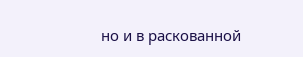но и в раскованной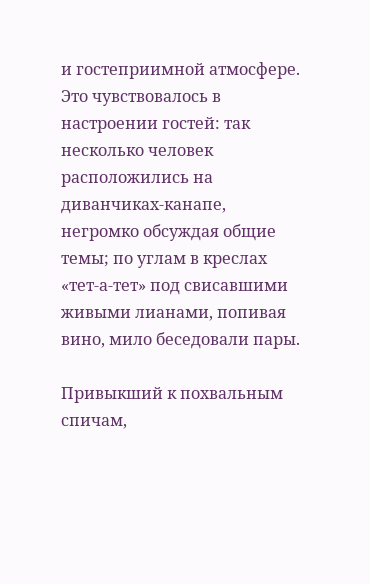и гостеприимной атмосфере. Это чувствовалось в настроении гостей: так несколько человек расположились на диванчиках-канапе, негромко обсуждая общие темы; по углам в креслах «тет-а-тет» под свисавшими живыми лианами, попивая вино, мило беседовали пары.

Привыкший к похвальным спичам,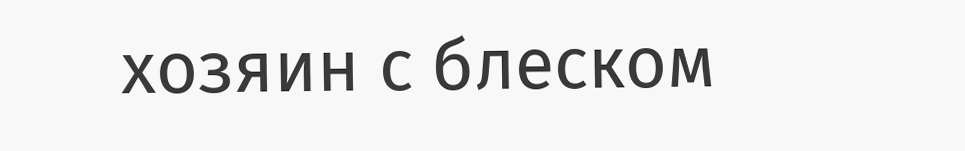хозяин с блеском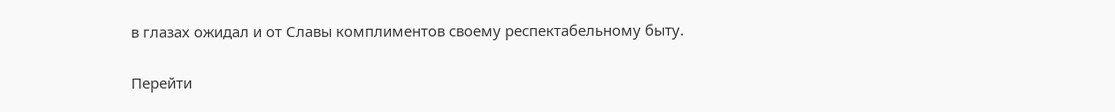в глазах ожидал и от Славы комплиментов своему респектабельному быту.

Перейти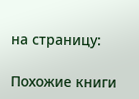на страницу:

Похожие книги